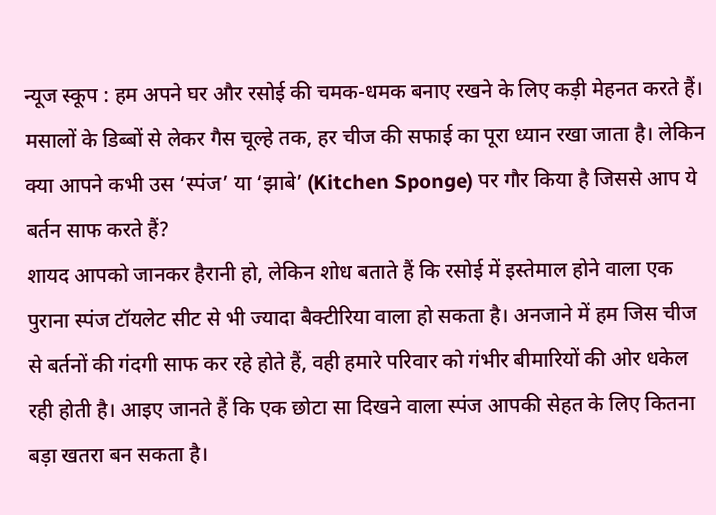न्यूज स्कूप : हम अपने घर और रसोई की चमक-धमक बनाए रखने के लिए कड़ी मेहनत करते हैं। मसालों के डिब्बों से लेकर गैस चूल्हे तक, हर चीज की सफाई का पूरा ध्यान रखा जाता है। लेकिन क्या आपने कभी उस ‘स्पंज’ या ‘झाबे’ (Kitchen Sponge) पर गौर किया है जिससे आप ये बर्तन साफ करते हैं?
शायद आपको जानकर हैरानी हो, लेकिन शोध बताते हैं कि रसोई में इस्तेमाल होने वाला एक पुराना स्पंज टॉयलेट सीट से भी ज्यादा बैक्टीरिया वाला हो सकता है। अनजाने में हम जिस चीज से बर्तनों की गंदगी साफ कर रहे होते हैं, वही हमारे परिवार को गंभीर बीमारियों की ओर धकेल रही होती है। आइए जानते हैं कि एक छोटा सा दिखने वाला स्पंज आपकी सेहत के लिए कितना बड़ा खतरा बन सकता है।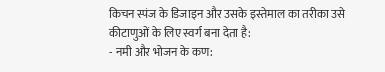किचन स्पंज के डिजाइन और उसके इस्तेमाल का तरीका उसे कीटाणुओं के लिए स्वर्ग बना देता है:
- नमी और भोजन के कण: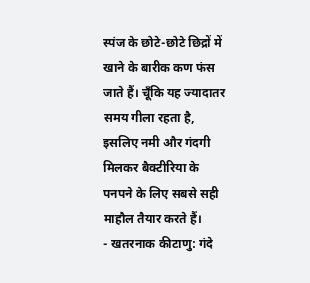स्पंज के छोटे-छोटे छिद्रों में खाने के बारीक कण फंस जाते हैं। चूँकि यह ज्यादातर समय गीला रहता है, इसलिए नमी और गंदगी मिलकर बैक्टीरिया के पनपने के लिए सबसे सही माहौल तैयार करते हैं।
- खतरनाक कीटाणु: गंदे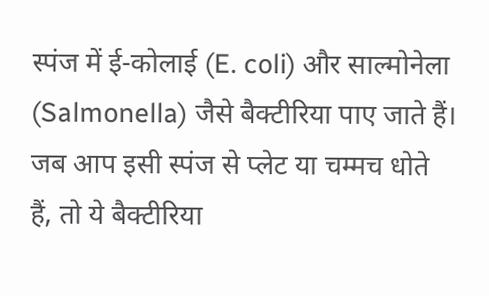स्पंज में ई-कोलाई (E. coli) और साल्मोनेला (Salmonella) जैसे बैक्टीरिया पाए जाते हैं। जब आप इसी स्पंज से प्लेट या चम्मच धोते हैं, तो ये बैक्टीरिया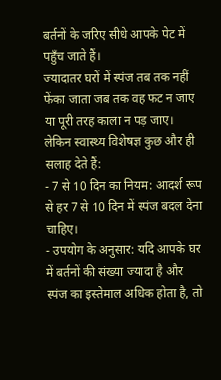बर्तनों के जरिए सीधे आपके पेट में पहुँच जाते हैं।
ज्यादातर घरों में स्पंज तब तक नहीं फेंका जाता जब तक वह फट न जाए या पूरी तरह काला न पड़ जाए। लेकिन स्वास्थ्य विशेषज्ञ कुछ और ही सलाह देते हैं:
- 7 से 10 दिन का नियम: आदर्श रूप से हर 7 से 10 दिन में स्पंज बदल देना चाहिए।
- उपयोग के अनुसार: यदि आपके घर में बर्तनों की संख्या ज्यादा है और स्पंज का इस्तेमाल अधिक होता है, तो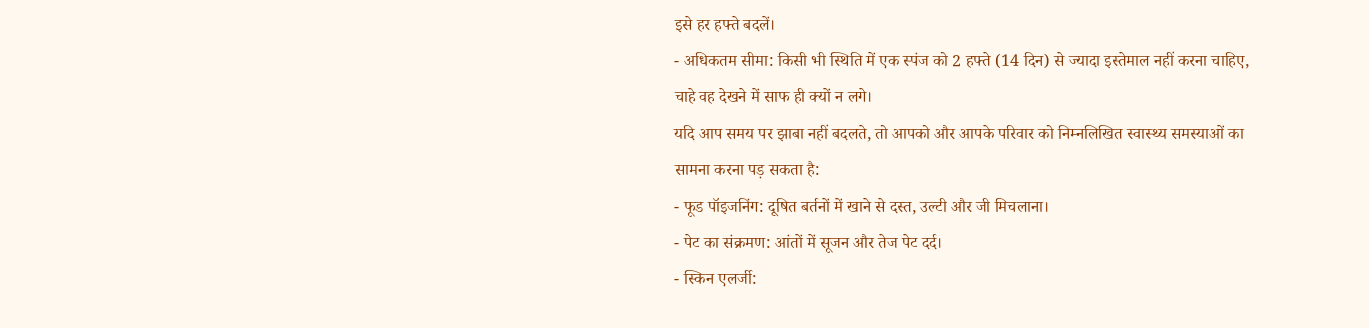इसे हर हफ्ते बदलें।
- अधिकतम सीमा: किसी भी स्थिति में एक स्पंज को 2 हफ्ते (14 दिन) से ज्यादा इस्तेमाल नहीं करना चाहिए, चाहे वह देखने में साफ ही क्यों न लगे।
यदि आप समय पर झाबा नहीं बदलते, तो आपको और आपके परिवार को निम्नलिखित स्वास्थ्य समस्याओं का सामना करना पड़ सकता है:
- फूड पॉइजनिंग: दूषित बर्तनों में खाने से दस्त, उल्टी और जी मिचलाना।
- पेट का संक्रमण: आंतों में सूजन और तेज पेट दर्द।
- स्किन एलर्जी: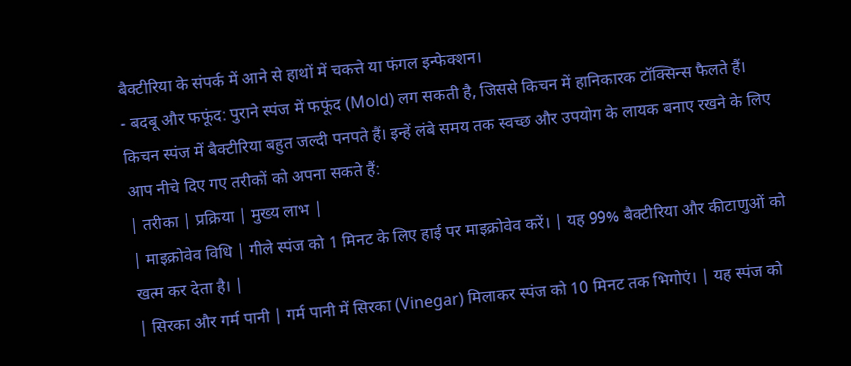बैक्टीरिया के संपर्क में आने से हाथों में चकत्ते या फंगल इन्फेक्शन।
- बदबू और फफूंद: पुराने स्पंज में फफूंद (Mold) लग सकती है, जिससे किचन में हानिकारक टॉक्सिन्स फैलते हैं।
किचन स्पंज में बैक्टीरिया बहुत जल्दी पनपते हैं। इन्हें लंबे समय तक स्वच्छ और उपयोग के लायक बनाए रखने के लिए आप नीचे दिए गए तरीकों को अपना सकते हैं:
| तरीका | प्रक्रिया | मुख्य लाभ |
| माइक्रोवेव विधि | गीले स्पंज को 1 मिनट के लिए हाई पर माइक्रोवेव करें। | यह 99% बैक्टीरिया और कीटाणुओं को खत्म कर देता है। |
| सिरका और गर्म पानी | गर्म पानी में सिरका (Vinegar) मिलाकर स्पंज को 10 मिनट तक भिगोएं। | यह स्पंज को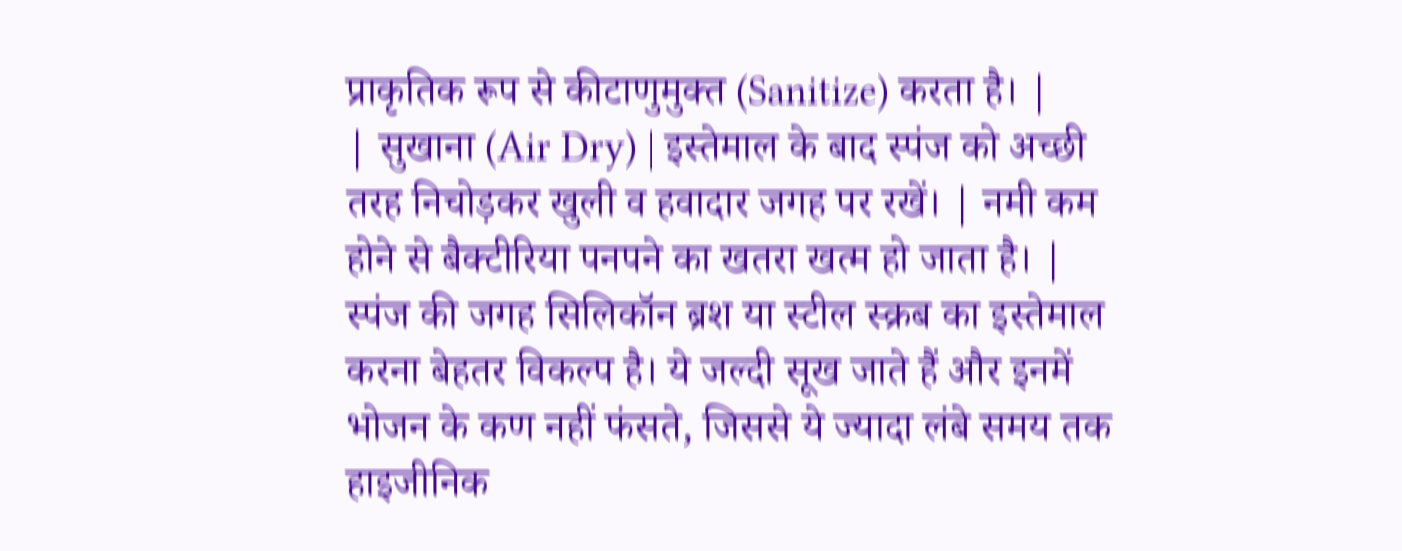प्राकृतिक रूप से कीटाणुमुक्त (Sanitize) करता है। |
| सुखाना (Air Dry) | इस्तेमाल के बाद स्पंज को अच्छी तरह निचोड़कर खुली व हवादार जगह पर रखें। | नमी कम होने से बैक्टीरिया पनपने का खतरा खत्म हो जाता है। |
स्पंज की जगह सिलिकॉन ब्रश या स्टील स्क्रब का इस्तेमाल करना बेहतर विकल्प है। ये जल्दी सूख जाते हैं और इनमें भोजन के कण नहीं फंसते, जिससे ये ज्यादा लंबे समय तक हाइजीनिक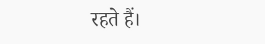रहते हैं।